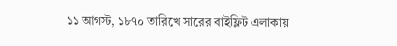১১ আগস্ট, ১৮৭০ তারিখে সারের বাইফ্লিট এলাকায়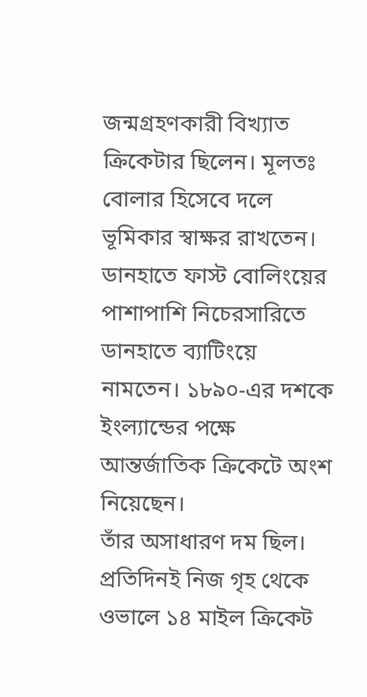জন্মগ্রহণকারী বিখ্যাত ক্রিকেটার ছিলেন। মূলতঃ বোলার হিসেবে দলে ভূমিকার স্বাক্ষর রাখতেন। ডানহাতে ফাস্ট বোলিংয়ের পাশাপাশি নিচেরসারিতে ডানহাতে ব্যাটিংয়ে নামতেন। ১৮৯০-এর দশকে ইংল্যান্ডের পক্ষে আন্তর্জাতিক ক্রিকেটে অংশ নিয়েছেন।
তাঁর অসাধারণ দম ছিল। প্রতিদিনই নিজ গৃহ থেকে ওভালে ১৪ মাইল ক্রিকেট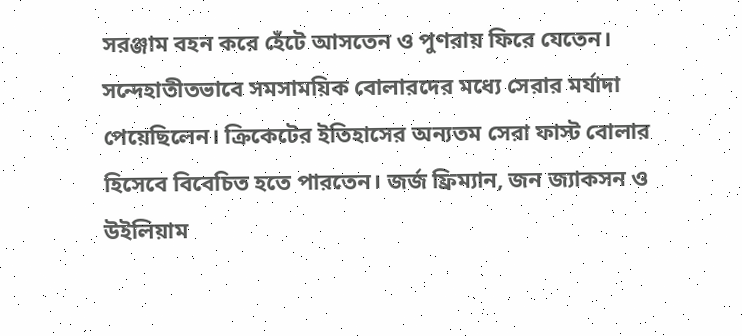সরঞ্জাম বহন করে হেঁটে আসতেন ও পুণরায় ফিরে যেতেন। সন্দেহাতীতভাবে সমসাময়িক বোলারদের মধ্যে সেরার মর্যাদা পেয়েছিলেন। ক্রিকেটের ইতিহাসের অন্যতম সেরা ফাস্ট বোলার হিসেবে বিবেচিত হতে পারতেন। জর্জ ফ্রিম্যান, জন জ্যাকসন ও উইলিয়াম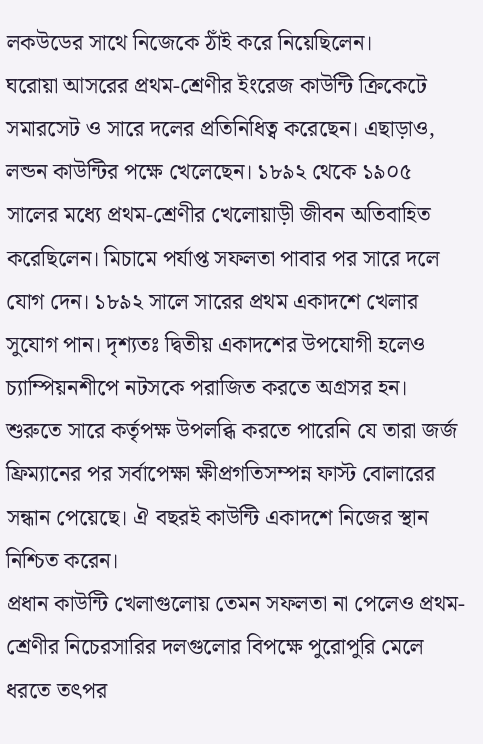লকউডের সাথে নিজেকে ঠাঁই করে নিয়েছিলেন।
ঘরোয়া আসরের প্রথম-শ্রেণীর ইংরেজ কাউন্টি ক্রিকেটে সমারসেট ও সারে দলের প্রতিনিধিত্ব করেছেন। এছাড়াও, লন্ডন কাউন্টির পক্ষে খেলেছেন। ১৮৯২ থেকে ১৯০৫ সালের মধ্যে প্রথম-শ্রেণীর খেলোয়াড়ী জীবন অতিবাহিত করেছিলেন। মিচামে পর্যাপ্ত সফলতা পাবার পর সারে দলে যোগ দেন। ১৮৯২ সালে সারের প্রথম একাদশে খেলার সুযোগ পান। দৃশ্যতঃ দ্বিতীয় একাদশের উপযোগী হলেও চ্যাম্পিয়নশীপে নটসকে পরাজিত করতে অগ্রসর হন। শুরুতে সারে কর্তৃপক্ষ উপলব্ধি করতে পারেনি যে তারা জর্জ ফ্রিম্যানের পর সর্বাপেক্ষা ক্ষীপ্রগতিসম্পন্ন ফাস্ট বোলারের সন্ধান পেয়েছে। ঐ বছরই কাউন্টি একাদশে নিজের স্থান নিশ্চিত করেন।
প্রধান কাউন্টি খেলাগুলোয় তেমন সফলতা না পেলেও প্রথম-শ্রেণীর নিচেরসারির দলগুলোর বিপক্ষে পুরোপুরি মেলে ধরতে তৎপর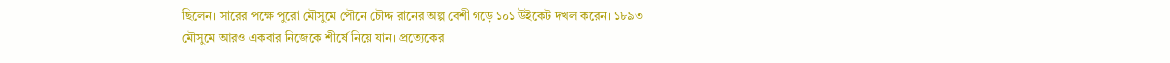ছিলেন। সারের পক্ষে পুরো মৌসুমে পৌনে চৌদ্দ রানের অল্প বেশী গড়ে ১০১ উইকেট দখল করেন। ১৮৯৩ মৌসুমে আরও একবার নিজেকে শীর্ষে নিয়ে যান। প্রত্যেকের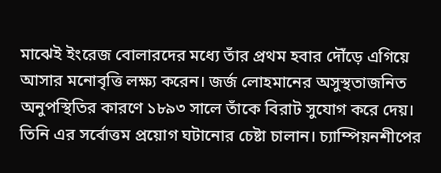মাঝেই ইংরেজ বোলারদের মধ্যে তাঁর প্রথম হবার দৌঁড়ে এগিয়ে আসার মনোবৃত্তি লক্ষ্য করেন। জর্জ লোহমানের অসুস্থতাজনিত অনুপস্থিতির কারণে ১৮৯৩ সালে তাঁকে বিরাট সুযোগ করে দেয়। তিনি এর সর্বোত্তম প্রয়োগ ঘটানোর চেষ্টা চালান। চ্যাম্পিয়নশীপের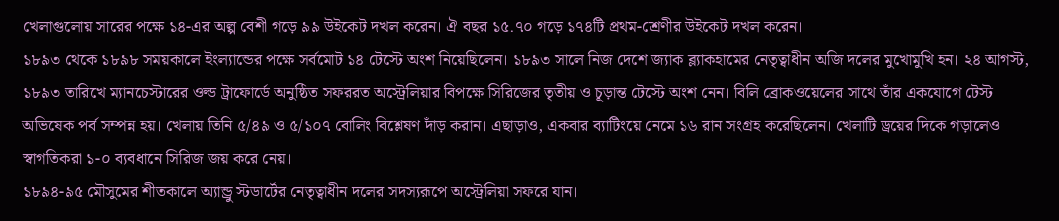খেলাগুলোয় সারের পক্ষে ১৪-এর অল্প বেশী গড়ে ৯৯ উইকেট দখল করেন। ঐ বছর ১৫.৭০ গড়ে ১৭৪টি প্রথম-শ্রেণীর উইকেট দখল করেন।
১৮৯৩ থেকে ১৮৯৮ সময়কালে ইংল্যান্ডের পক্ষে সর্বমোট ১৪ টেস্টে অংশ নিয়েছিলেন। ১৮৯৩ সালে নিজ দেশে জ্যাক ব্ল্যাকহামের নেতৃত্বাধীন অজি দলের মুখোমুখি হন। ২৪ আগস্ট, ১৮৯৩ তারিখে ম্যানচেস্টারের ওল্ড ট্রাফোর্ডে অনুষ্ঠিত সফররত অস্ট্রেলিয়ার বিপক্ষে সিরিজের তৃতীয় ও চূড়ান্ত টেস্টে অংশ নেন। বিলি ব্রোকওয়েলের সাথে তাঁর একযোগে টেস্ট অভিষেক পর্ব সম্পন্ন হয়। খেলায় তিনি ৫/৪৯ ও ৫/১০৭ বোলিং বিশ্লেষণ দাঁড় করান। এছাড়াও, একবার ব্যাটিংয়ে নেমে ১৬ রান সংগ্রহ করেছিলেন। খেলাটি ড্রয়ের দিকে গড়ালেও স্বাগতিকরা ১-০ ব্যবধানে সিরিজ জয় করে নেয়।
১৮৯৪-৯৫ মৌসুমের শীতকালে অ্যান্ড্রু স্টডার্টের নেতৃত্বাধীন দলের সদস্যরূপে অস্ট্রেলিয়া সফরে যান।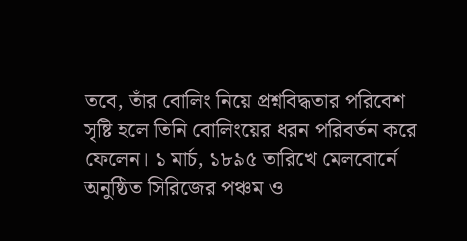তবে, তাঁর বোলিং নিয়ে প্রশ্নবিদ্ধতার পরিবেশ সৃষ্টি হলে তিনি বোলিংয়ের ধরন পরিবর্তন করে ফেলেন। ১ মার্চ, ১৮৯৫ তারিখে মেলবোর্নে অনুষ্ঠিত সিরিজের পঞ্চম ও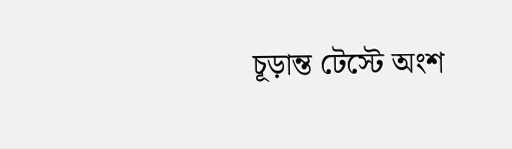চূড়ান্ত টেস্টে অংশ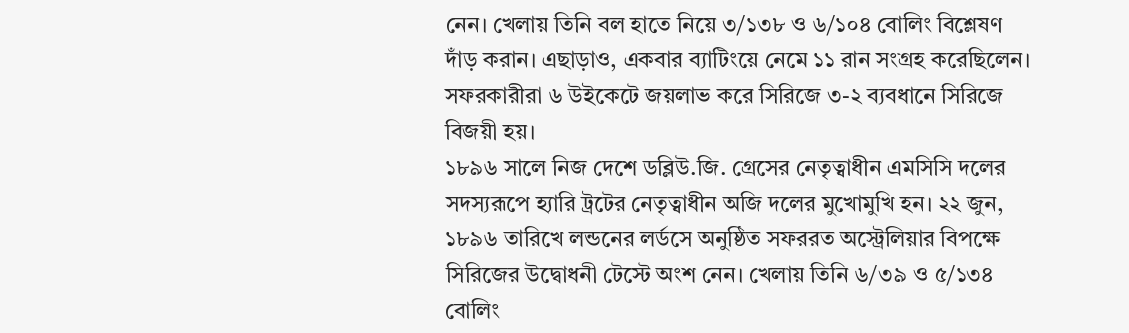নেন। খেলায় তিনি বল হাতে নিয়ে ৩/১৩৮ ও ৬/১০৪ বোলিং বিশ্লেষণ দাঁড় করান। এছাড়াও, একবার ব্যাটিংয়ে নেমে ১১ রান সংগ্রহ করেছিলেন। সফরকারীরা ৬ উইকেটে জয়লাভ করে সিরিজে ৩-২ ব্যবধানে সিরিজে বিজয়ী হয়।
১৮৯৬ সালে নিজ দেশে ডব্লিউ.জি. গ্রেসের নেতৃত্বাধীন এমসিসি দলের সদস্যরূপে হ্যারি ট্রটের নেতৃত্বাধীন অজি দলের মুখোমুখি হন। ২২ জুন, ১৮৯৬ তারিখে লন্ডনের লর্ডসে অনুষ্ঠিত সফররত অস্ট্রেলিয়ার বিপক্ষে সিরিজের উদ্বোধনী টেস্টে অংশ নেন। খেলায় তিনি ৬/৩৯ ও ৫/১৩৪ বোলিং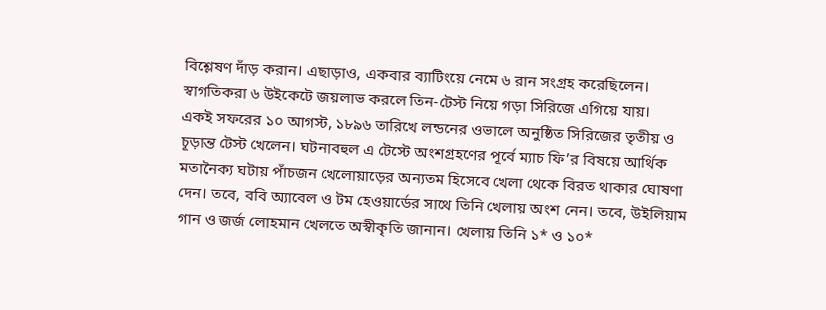বিশ্লেষণ দাঁড় করান। এছাড়াও, একবার ব্যাটিংয়ে নেমে ৬ রান সংগ্রহ করেছিলেন। স্বাগতিকরা ৬ উইকেটে জয়লাভ করলে তিন-টেস্ট নিয়ে গড়া সিরিজে এগিয়ে যায়।
একই সফরের ১০ আগস্ট, ১৮৯৬ তারিখে লন্ডনের ওভালে অনুষ্ঠিত সিরিজের তৃতীয় ও চূড়ান্ত টেস্ট খেলেন। ঘটনাবহুল এ টেস্টে অংশগ্রহণের পূর্বে ম্যাচ ফি’র বিষয়ে আর্থিক মতানৈক্য ঘটায় পাঁচজন খেলোয়াড়ের অন্যতম হিসেবে খেলা থেকে বিরত থাকার ঘোষণা দেন। তবে, ববি অ্যাবেল ও টম হেওয়ার্ডের সাথে তিনি খেলায় অংশ নেন। তবে, উইলিয়াম গান ও জর্জ লোহমান খেলতে অস্বীকৃতি জানান। খেলায় তিনি ১* ও ১০*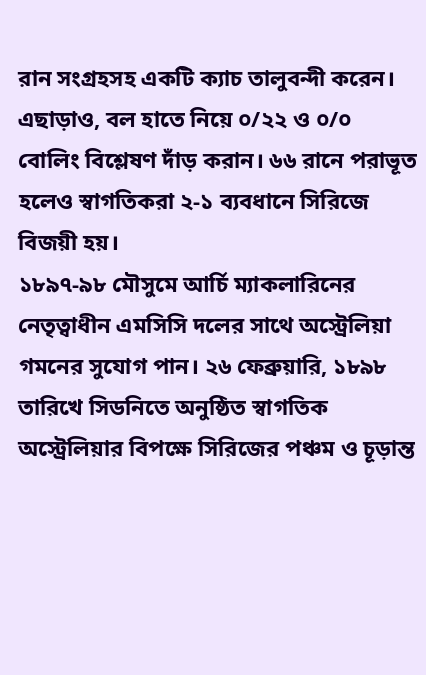রান সংগ্রহসহ একটি ক্যাচ তালুবন্দী করেন। এছাড়াও, বল হাতে নিয়ে ০/২২ ও ০/০ বোলিং বিশ্লেষণ দাঁড় করান। ৬৬ রানে পরাভূত হলেও স্বাগতিকরা ২-১ ব্যবধানে সিরিজে বিজয়ী হয়।
১৮৯৭-৯৮ মৌসুমে আর্চি ম্যাকলারিনের নেতৃত্বাধীন এমসিসি দলের সাথে অস্ট্রেলিয়া গমনের সুযোগ পান। ২৬ ফেব্রুয়ারি, ১৮৯৮ তারিখে সিডনিতে অনুষ্ঠিত স্বাগতিক অস্ট্রেলিয়ার বিপক্ষে সিরিজের পঞ্চম ও চূড়ান্ত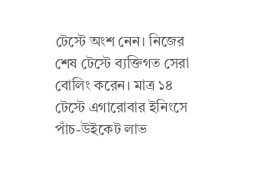টেস্টে অংশ নেন। নিজের শেষ টেস্টে ব্যক্তিগত সেরা বোলিং করেন। মাত্র ১৪ টেস্টে এগারোবার ইনিংসে পাঁচ-উইকেট লাভ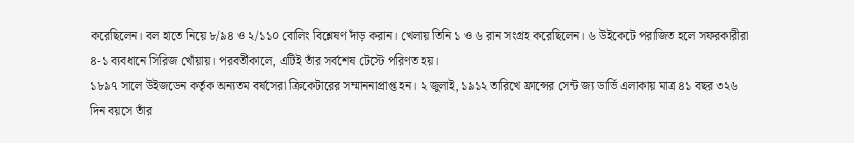করেছিলেন। বল হাতে নিয়ে ৮/৯৪ ও ২/১১০ বোলিং বিশ্লেষণ দাঁড় করান। খেলায় তিনি ১ ও ৬ রান সংগ্রহ করেছিলেন। ৬ উইকেটে পরাজিত হলে সফরকারীরা ৪-১ ব্যবধানে সিরিজ খোঁয়ায়। পরবর্তীকালে, এটিই তাঁর সর্বশেষ টেস্টে পরিণত হয়।
১৮৯৭ সালে উইজডেন কর্তৃক অন্যতম বর্ষসেরা ক্রিকেটারের সম্মাননাপ্রাপ্ত হন। ২ জুলাই, ১৯১২ তারিখে ফ্রান্সের সেন্ট জ্য ডার্ভি এলাকায় মাত্র ৪১ বছর ৩২৬ দিন বয়সে তাঁর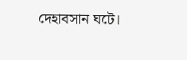দেহাবসান ঘটে।